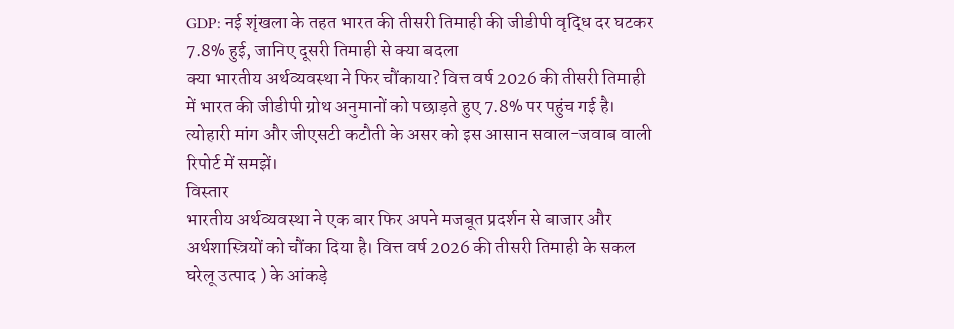GDP: नई शृंखला के तहत भारत की तीसरी तिमाही की जीडीपी वृद्धि दर घटकर 7.8% हुई, जानिए दूसरी तिमाही से क्या बदला
क्या भारतीय अर्थव्यवस्था ने फिर चौंकाया? वित्त वर्ष 2026 की तीसरी तिमाही में भारत की जीडीपी ग्रोथ अनुमानों को पछाड़ते हुए 7.8% पर पहुंच गई है। त्योहारी मांग और जीएसटी कटौती के असर को इस आसान सवाल-जवाब वाली रिपोर्ट में समझें।
विस्तार
भारतीय अर्थव्यवस्था ने एक बार फिर अपने मजबूत प्रदर्शन से बाजार और अर्थशास्त्रियों को चौंका दिया है। वित्त वर्ष 2026 की तीसरी तिमाही के सकल घरेलू उत्पाद ) के आंकड़े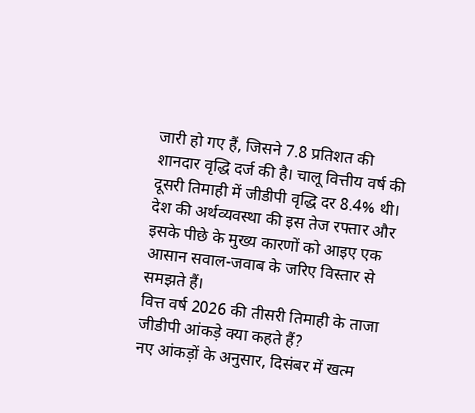जारी हो गए हैं, जिसने 7.8 प्रतिशत की शानदार वृद्धि दर्ज की है। चालू वित्तीय वर्ष की दूसरी तिमाही में जीडीपी वृद्धि दर 8.4% थी। देश की अर्थव्यवस्था की इस तेज रफ्तार और इसके पीछे के मुख्य कारणों को आइए एक आसान सवाल-जवाब के जरिए विस्तार से समझते हैं।
वित्त वर्ष 2026 की तीसरी तिमाही के ताजा जीडीपी आंकड़े क्या कहते हैं?
नए आंकड़ों के अनुसार, दिसंबर में खत्म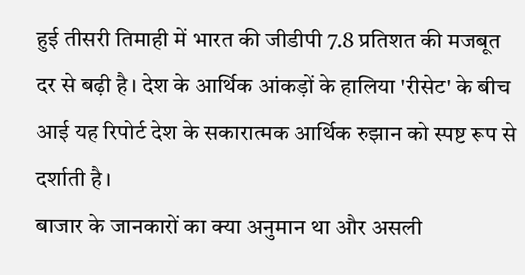हुई तीसरी तिमाही में भारत की जीडीपी 7.8 प्रतिशत की मजबूत दर से बढ़ी है। देश के आर्थिक आंकड़ों के हालिया 'रीसेट' के बीच आई यह रिपोर्ट देश के सकारात्मक आर्थिक रुझान को स्पष्ट रूप से दर्शाती है।
बाजार के जानकारों का क्या अनुमान था और असली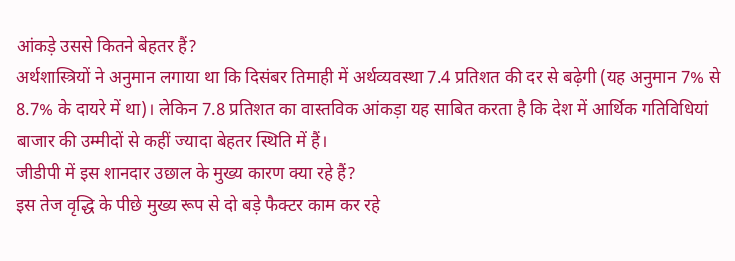आंकड़े उससे कितने बेहतर हैं?
अर्थशास्त्रियों ने अनुमान लगाया था कि दिसंबर तिमाही में अर्थव्यवस्था 7.4 प्रतिशत की दर से बढ़ेगी (यह अनुमान 7% से 8.7% के दायरे में था)। लेकिन 7.8 प्रतिशत का वास्तविक आंकड़ा यह साबित करता है कि देश में आर्थिक गतिविधियां बाजार की उम्मीदों से कहीं ज्यादा बेहतर स्थिति में हैं।
जीडीपी में इस शानदार उछाल के मुख्य कारण क्या रहे हैं?
इस तेज वृद्धि के पीछे मुख्य रूप से दो बड़े फैक्टर काम कर रहे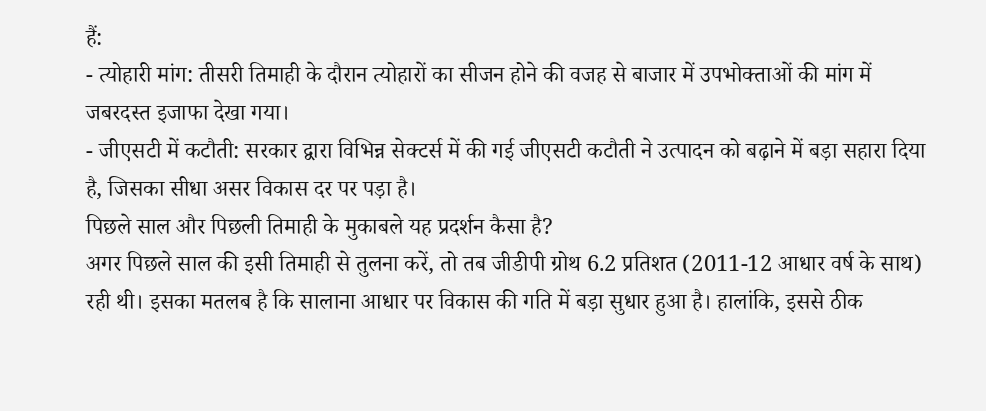हैं:
- त्योहारी मांग: तीसरी तिमाही के दौरान त्योहारों का सीजन होने की वजह से बाजार में उपभोक्ताओं की मांग में जबरदस्त इजाफा देखा गया।
- जीएसटी में कटौती: सरकार द्वारा विभिन्न सेक्टर्स में की गई जीएसटी कटौती ने उत्पादन को बढ़ाने में बड़ा सहारा दिया है, जिसका सीधा असर विकास दर पर पड़ा है।
पिछले साल और पिछली तिमाही के मुकाबले यह प्रदर्शन कैसा है?
अगर पिछले साल की इसी तिमाही से तुलना करें, तो तब जीडीपी ग्रोथ 6.2 प्रतिशत (2011-12 आधार वर्ष के साथ) रही थी। इसका मतलब है कि सालाना आधार पर विकास की गति में बड़ा सुधार हुआ है। हालांकि, इससे ठीक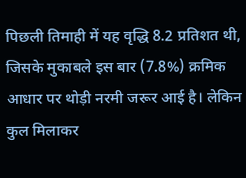पिछली तिमाही में यह वृद्धि 8.2 प्रतिशत थी, जिसके मुकाबले इस बार (7.8%) क्रमिक आधार पर थोड़ी नरमी जरूर आई है। लेकिन कुल मिलाकर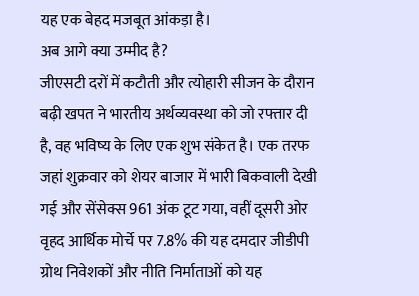यह एक बेहद मजबूत आंकड़ा है।
अब आगे क्या उम्मीद है?
जीएसटी दरों में कटौती और त्योहारी सीजन के दौरान बढ़ी खपत ने भारतीय अर्थव्यवस्था को जो रफ्तार दी है, वह भविष्य के लिए एक शुभ संकेत है। एक तरफ जहां शुक्रवार को शेयर बाजार में भारी बिकवाली देखी गई और सेंसेक्स 961 अंक टूट गया, वहीं दूसरी ओर वृहद आर्थिक मोर्चे पर 7.8% की यह दमदार जीडीपी ग्रोथ निवेशकों और नीति निर्माताओं को यह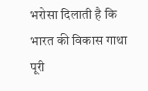भरोसा दिलाती है कि भारत की विकास गाथा पूरी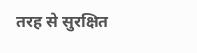तरह से सुरक्षित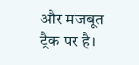और मजबूत ट्रैक पर है।